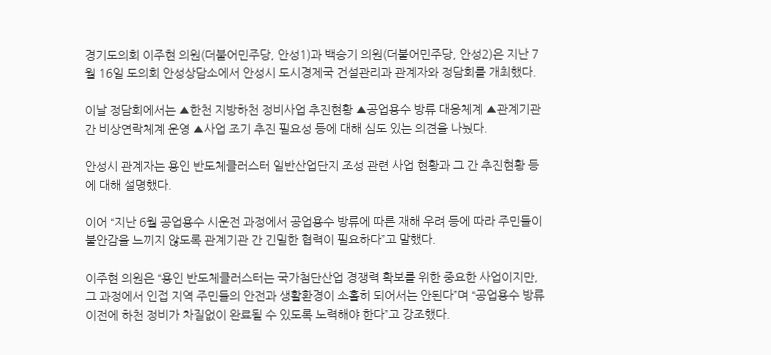경기도의회 이주현 의원(더불어민주당, 안성1)과 백승기 의원(더불어민주당, 안성2)은 지난 7월 16일 도의회 안성상담소에서 안성시 도시경제국 건설관리과 관계자와 정담회를 개최했다.

이날 정담회에서는 ▲한천 지방하천 정비사업 추진현황 ▲공업용수 방류 대응체계 ▲관계기관 간 비상연락체계 운영 ▲사업 조기 추진 필요성 등에 대해 심도 있는 의견을 나눴다.

안성시 관계자는 용인 반도체클러스터 일반산업단지 조성 관련 사업 현황과 그 간 추진현황 등에 대해 설명했다.

이어 “지난 6월 공업용수 시운전 과정에서 공업용수 방류에 따른 재해 우려 등에 따라 주민들이 불안감을 느끼지 않도록 관계기관 간 긴밀한 협력이 필요하다”고 말했다.

이주현 의원은 “용인 반도체클러스터는 국가첨단산업 경쟁력 확보를 위한 중요한 사업이지만, 그 과정에서 인접 지역 주민들의 안전과 생활환경이 소홀히 되어서는 안된다”며 “공업용수 방류 이전에 하천 정비가 차질없이 완료될 수 있도록 노력해야 한다”고 강조했다.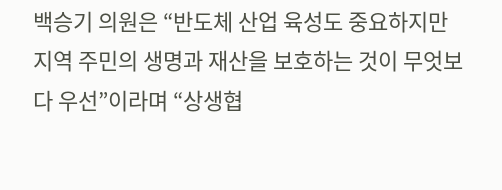백승기 의원은 “반도체 산업 육성도 중요하지만 지역 주민의 생명과 재산을 보호하는 것이 무엇보다 우선”이라며 “상생협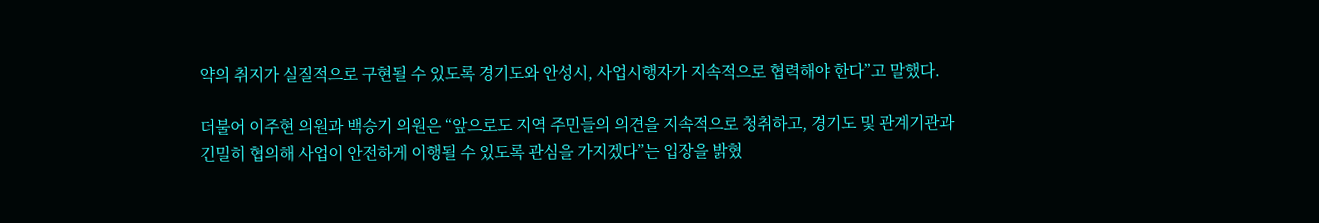약의 취지가 실질적으로 구현될 수 있도록 경기도와 안성시, 사업시행자가 지속적으로 협력해야 한다”고 말했다.

더불어 이주현 의원과 백승기 의원은 “앞으로도 지역 주민들의 의견을 지속적으로 청취하고, 경기도 및 관계기관과 긴밀히 협의해 사업이 안전하게 이행될 수 있도록 관심을 가지겠다”는 입장을 밝혔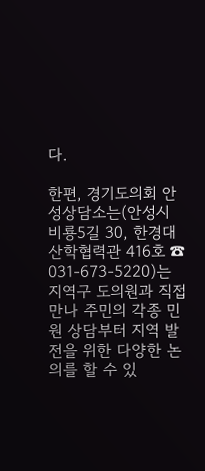다.

한편, 경기도의회 안성상담소는(안성시 비룡5길 30, 한경대 산학협력관 416호 ☎ 031-673-5220)는 지역구 도의원과 직접 만나 주민의 각종 민원 상담부터 지역 발전을 위한 다양한 논의를 할 수 있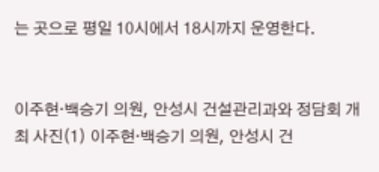는 곳으로 평일 10시에서 18시까지 운영한다.


이주현·백승기 의원, 안성시 건설관리과와 정담회 개최 사진(1) 이주현·백승기 의원, 안성시 건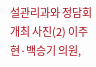설관리과와 정담회 개최 사진(2) 이주현·백승기 의원,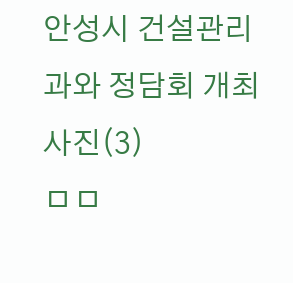안성시 건설관리과와 정담회 개최 사진(3)
ㅁㅁ